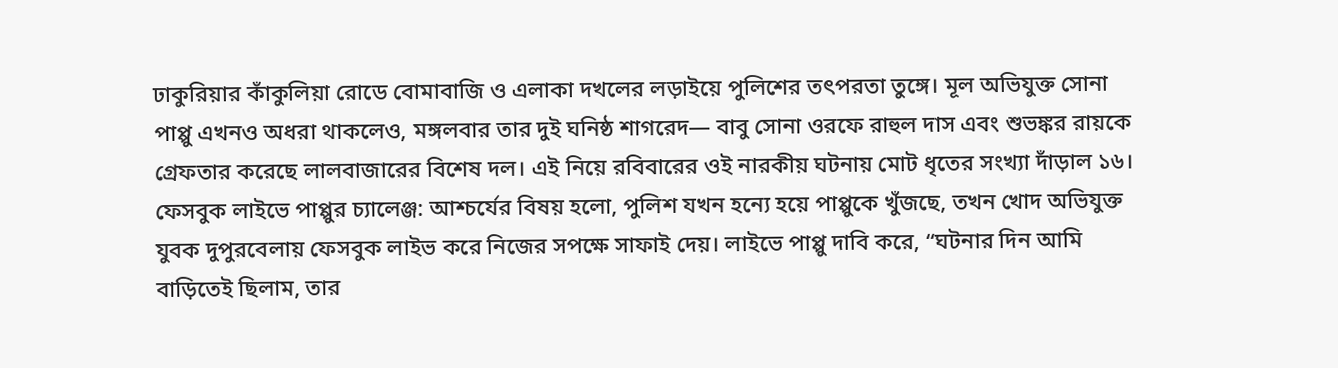ঢাকুরিয়ার কাঁকুলিয়া রোডে বোমাবাজি ও এলাকা দখলের লড়াইয়ে পুলিশের তৎপরতা তুঙ্গে। মূল অভিযুক্ত সোনা পাপ্পু এখনও অধরা থাকলেও, মঙ্গলবার তার দুই ঘনিষ্ঠ শাগরেদ— বাবু সোনা ওরফে রাহুল দাস এবং শুভঙ্কর রায়কে গ্রেফতার করেছে লালবাজারের বিশেষ দল। এই নিয়ে রবিবারের ওই নারকীয় ঘটনায় মোট ধৃতের সংখ্যা দাঁড়াল ১৬।
ফেসবুক লাইভে পাপ্পুর চ্যালেঞ্জ: আশ্চর্যের বিষয় হলো, পুলিশ যখন হন্যে হয়ে পাপ্পুকে খুঁজছে, তখন খোদ অভিযুক্ত যুবক দুপুরবেলায় ফেসবুক লাইভ করে নিজের সপক্ষে সাফাই দেয়। লাইভে পাপ্পু দাবি করে, “ঘটনার দিন আমি বাড়িতেই ছিলাম, তার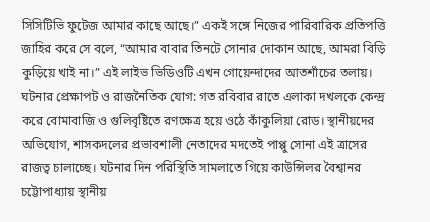সিসিটিভি ফুটেজ আমার কাছে আছে।” একই সঙ্গে নিজের পারিবারিক প্রতিপত্তি জাহির করে সে বলে, “আমার বাবার তিনটে সোনার দোকান আছে, আমরা বিড়ি কুড়িয়ে খাই না।” এই লাইভ ভিডিওটি এখন গোয়েন্দাদের আতশাঁচের তলায়।
ঘটনার প্রেক্ষাপট ও রাজনৈতিক যোগ: গত রবিবার রাতে এলাকা দখলকে কেন্দ্র করে বোমাবাজি ও গুলিবৃষ্টিতে রণক্ষেত্র হয়ে ওঠে কাঁকুলিয়া রোড। স্থানীয়দের অভিযোগ, শাসকদলের প্রভাবশালী নেতাদের মদতেই পাপ্পু সোনা এই ত্রাসের রাজত্ব চালাচ্ছে। ঘটনার দিন পরিস্থিতি সামলাতে গিয়ে কাউন্সিলর বৈশ্বানর চট্টোপাধ্যায় স্থানীয়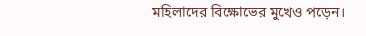মহিলাদের বিক্ষোভের মুখেও পড়েন।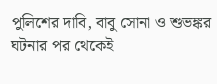পুলিশের দাবি, বাবু সোনা ও শুভঙ্কর ঘটনার পর থেকেই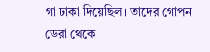গা ঢাকা দিয়েছিল। তাদের গোপন ডেরা থেকে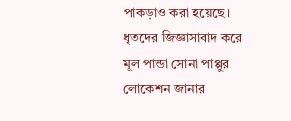পাকড়াও করা হয়েছে। ধৃতদের জিজ্ঞাসাবাদ করে মূল পান্ডা সোনা পাপ্পুর লোকেশন জানার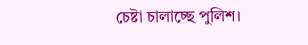চেষ্টা চালাচ্ছে পুলিশ।